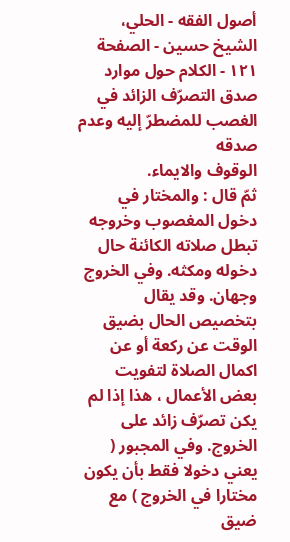أصول الفقه - الحلي، الشيخ حسين - الصفحة ١٢١ - الكلام حول موارد صدق التصرّف الزائد في الغصب للمضطرّ إليه وعدم صدقه
الوقوف والايماء.
ثمّ قال : والمختار في دخول المغصوب وخروجه تبطل صلاته الكائنة حال دخوله ومكثه. وفي الخروج وجهان. وقد يقال بتخصيص الحال بضيق الوقت عن ركعة أو عن اكمال الصلاة لتفويت بعض الأعمال ، هذا إذا لم يكن تصرّف زائد على الخروج. وفي المجبور ( يعني دخولا فقط بأن يكون مختارا في الخروج ) مع ضيق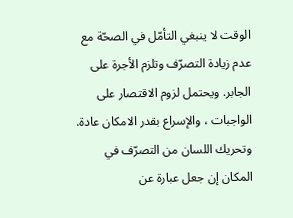الوقت لا ينبغي التأمّل في الصحّة مع عدم زيادة التصرّف وتلزم الأجرة على الجابر. ويحتمل لزوم الاقتصار على الواجبات ، والإسراع بقدر الامكان عادة. وتحريك اللسان من التصرّف في المكان إن جعل عبارة عن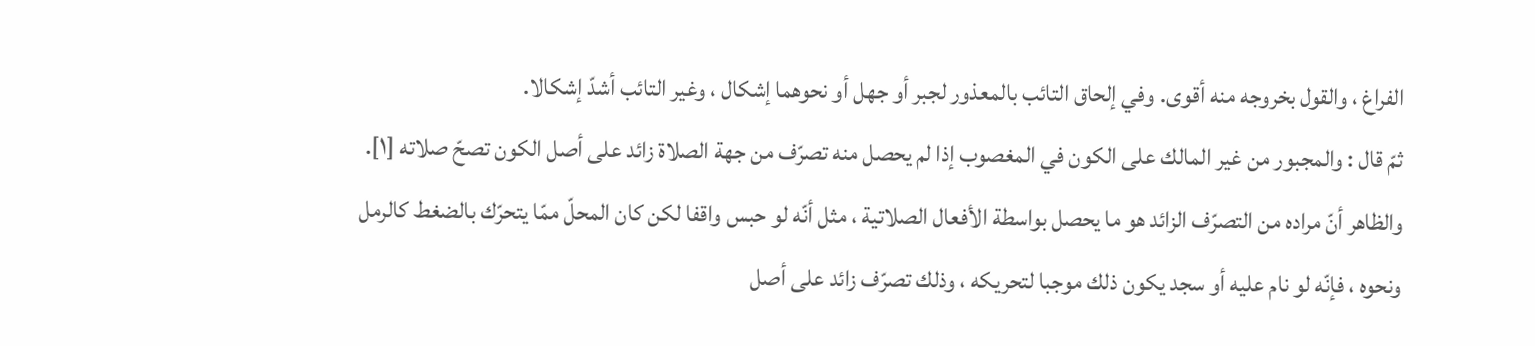الفراغ ، والقول بخروجه منه أقوى. وفي إلحاق التائب بالمعذور لجبر أو جهل أو نحوهما إشكال ، وغير التائب أشدّ إشكالا.
ثمّ قال : والمجبور من غير المالك على الكون في المغصوب إذا لم يحصل منه تصرّف من جهة الصلاة زائد على أصل الكون تصحّ صلاته [١].
والظاهر أنّ مراده من التصرّف الزائد هو ما يحصل بواسطة الأفعال الصلاتية ، مثل أنّه لو حبس واقفا لكن كان المحلّ ممّا يتحرّك بالضغط كالرمل ونحوه ، فإنّه لو نام عليه أو سجد يكون ذلك موجبا لتحريكه ، وذلك تصرّف زائد على أصل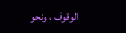الوقوف ، ونحو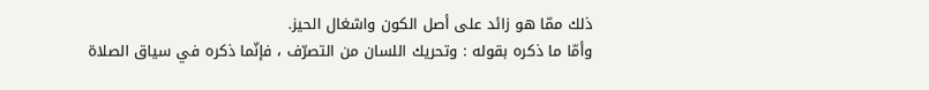ذلك ممّا هو زائد على أصل الكون واشغال الحيز.
وأمّا ما ذكره بقوله : وتحريك اللسان من التصرّف ، فإنّما ذكره في سياق الصلاة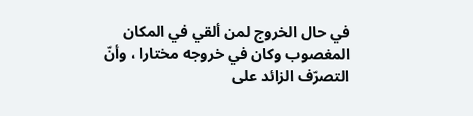في حال الخروج لمن ألقي في المكان المغصوب وكان في خروجه مختارا ، وأنّ التصرّف الزائد على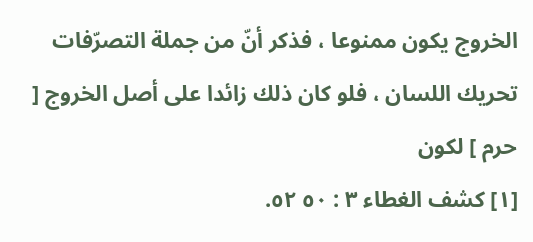الخروج يكون ممنوعا ، فذكر أنّ من جملة التصرّفات تحريك اللسان ، فلو كان ذلك زائدا على أصل الخروج [ حرم ] لكون
[١] كشف الغطاء ٣ : ٥٠ ٥٢.